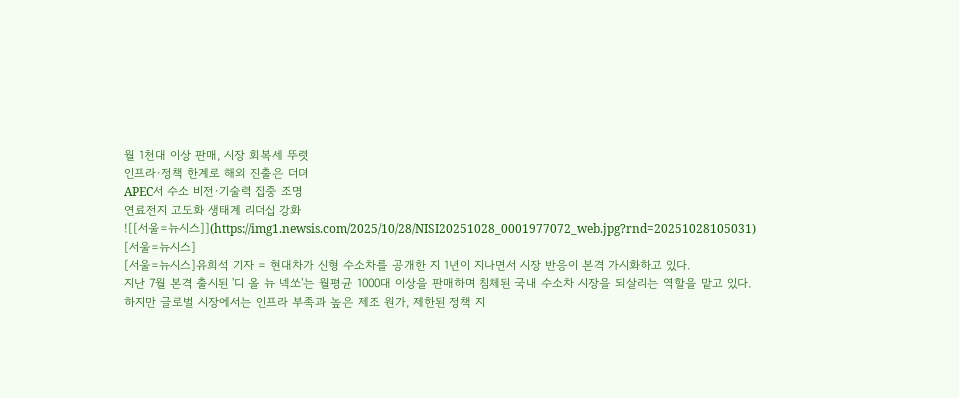월 1천대 이상 판매, 시장 회복세 뚜렷
인프라·정책 한계로 해외 진출은 더뎌
APEC서 수소 비전·기술력 집중 조명
연료전지 고도화 생태계 리더십 강화
![[서울=뉴시스]](https://img1.newsis.com/2025/10/28/NISI20251028_0001977072_web.jpg?rnd=20251028105031)
[서울=뉴시스]
[서울=뉴시스]유희석 기자 = 현대차가 신형 수소차를 공개한 지 1년이 지나면서 시장 반응이 본격 가시화하고 있다.
지난 7월 본격 출시된 '디 올 뉴 넥쏘'는 월평균 1000대 이상을 판매하며 침체된 국내 수소차 시장을 되살리는 역할을 맡고 있다.
하지만 글로벌 시장에서는 인프라 부족과 높은 제조 원가, 제한된 정책 지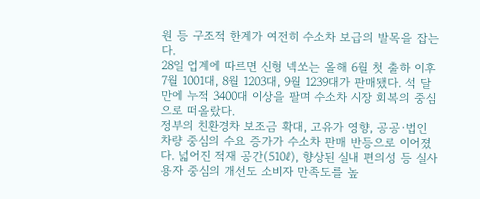원 등 구조적 한계가 여전히 수소차 보급의 발목을 잡는다.
28일 업계에 따르면 신형 넥쏘는 올해 6월 첫 출하 이후 7월 1001대, 8월 1203대, 9월 1239대가 판매됐다. 석 달 만에 누적 3400대 이상을 팔며 수소차 시장 회복의 중심으로 떠올랐다.
정부의 친환경차 보조금 확대, 고유가 영향, 공공·법인 차량 중심의 수요 증가가 수소차 판매 반등으로 이어졌다. 넓어진 적재 공간(510ℓ), 향상된 실내 편의성 등 실사용자 중심의 개선도 소비자 만족도를 높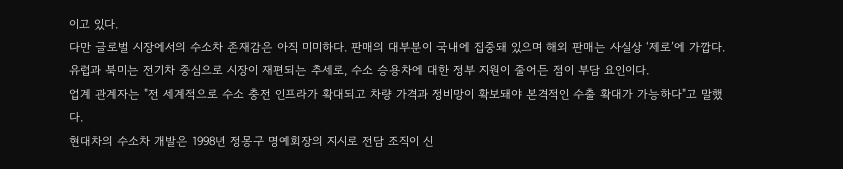이고 있다.
다만 글로벌 시장에서의 수소차 존재감은 아직 미미하다. 판매의 대부분이 국내에 집중돼 있으며 해외 판매는 사실상 ‘제로’에 가깝다.
유럽과 북미는 전기차 중심으로 시장이 재편되는 추세로, 수소 승용차에 대한 정부 지원이 줄어든 점이 부담 요인이다.
업계 관계자는 "전 세계적으로 수소 충전 인프라가 확대되고 차량 가격과 정비망이 확보돼야 본격적인 수출 확대가 가능하다"고 말했다.
현대차의 수소차 개발은 1998년 정몽구 명예회장의 지시로 전담 조직이 신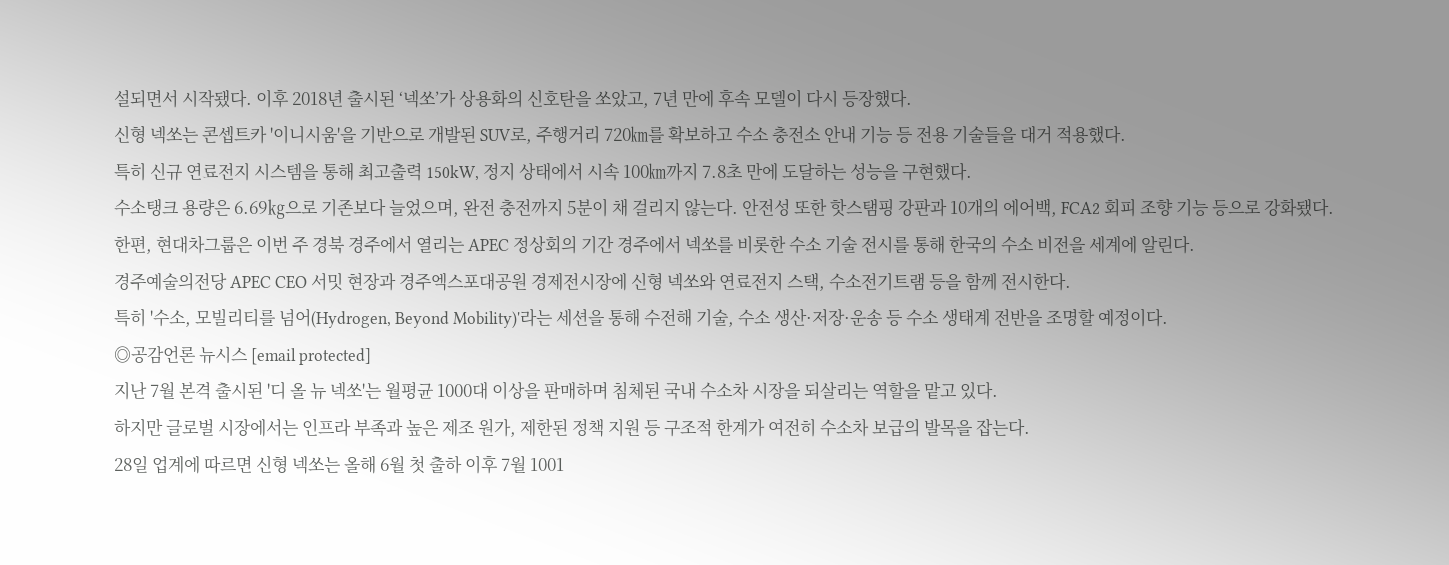설되면서 시작됐다. 이후 2018년 출시된 ‘넥쏘’가 상용화의 신호탄을 쏘았고, 7년 만에 후속 모델이 다시 등장했다.
신형 넥쏘는 콘셉트카 '이니시움'을 기반으로 개발된 SUV로, 주행거리 720㎞를 확보하고 수소 충전소 안내 기능 등 전용 기술들을 대거 적용했다.
특히 신규 연료전지 시스템을 통해 최고출력 150kW, 정지 상태에서 시속 100㎞까지 7.8초 만에 도달하는 성능을 구현했다.
수소탱크 용량은 6.69㎏으로 기존보다 늘었으며, 완전 충전까지 5분이 채 걸리지 않는다. 안전성 또한 핫스탬핑 강판과 10개의 에어백, FCA2 회피 조향 기능 등으로 강화됐다.
한편, 현대차그룹은 이번 주 경북 경주에서 열리는 APEC 정상회의 기간 경주에서 넥쏘를 비롯한 수소 기술 전시를 통해 한국의 수소 비전을 세계에 알린다.
경주예술의전당 APEC CEO 서밋 현장과 경주엑스포대공원 경제전시장에 신형 넥쏘와 연료전지 스택, 수소전기트램 등을 함께 전시한다.
특히 '수소, 모빌리티를 넘어(Hydrogen, Beyond Mobility)'라는 세션을 통해 수전해 기술, 수소 생산·저장·운송 등 수소 생태계 전반을 조명할 예정이다.
◎공감언론 뉴시스 [email protected]
지난 7월 본격 출시된 '디 올 뉴 넥쏘'는 월평균 1000대 이상을 판매하며 침체된 국내 수소차 시장을 되살리는 역할을 맡고 있다.
하지만 글로벌 시장에서는 인프라 부족과 높은 제조 원가, 제한된 정책 지원 등 구조적 한계가 여전히 수소차 보급의 발목을 잡는다.
28일 업계에 따르면 신형 넥쏘는 올해 6월 첫 출하 이후 7월 1001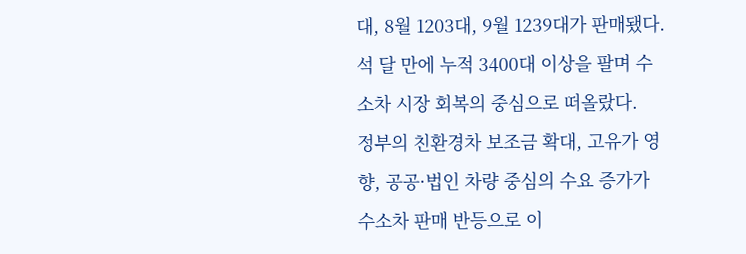대, 8월 1203대, 9월 1239대가 판매됐다. 석 달 만에 누적 3400대 이상을 팔며 수소차 시장 회복의 중심으로 떠올랐다.
정부의 친환경차 보조금 확대, 고유가 영향, 공공·법인 차량 중심의 수요 증가가 수소차 판매 반등으로 이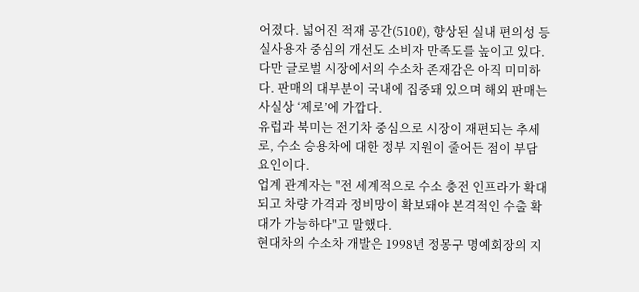어졌다. 넓어진 적재 공간(510ℓ), 향상된 실내 편의성 등 실사용자 중심의 개선도 소비자 만족도를 높이고 있다.
다만 글로벌 시장에서의 수소차 존재감은 아직 미미하다. 판매의 대부분이 국내에 집중돼 있으며 해외 판매는 사실상 ‘제로’에 가깝다.
유럽과 북미는 전기차 중심으로 시장이 재편되는 추세로, 수소 승용차에 대한 정부 지원이 줄어든 점이 부담 요인이다.
업계 관계자는 "전 세계적으로 수소 충전 인프라가 확대되고 차량 가격과 정비망이 확보돼야 본격적인 수출 확대가 가능하다"고 말했다.
현대차의 수소차 개발은 1998년 정몽구 명예회장의 지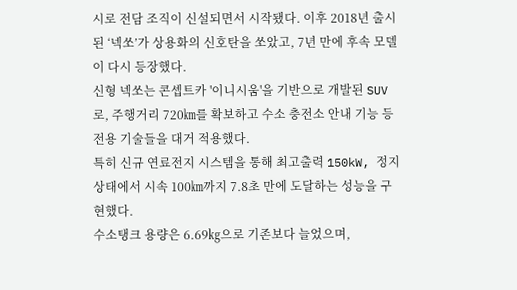시로 전담 조직이 신설되면서 시작됐다. 이후 2018년 출시된 ‘넥쏘’가 상용화의 신호탄을 쏘았고, 7년 만에 후속 모델이 다시 등장했다.
신형 넥쏘는 콘셉트카 '이니시움'을 기반으로 개발된 SUV로, 주행거리 720㎞를 확보하고 수소 충전소 안내 기능 등 전용 기술들을 대거 적용했다.
특히 신규 연료전지 시스템을 통해 최고출력 150kW, 정지 상태에서 시속 100㎞까지 7.8초 만에 도달하는 성능을 구현했다.
수소탱크 용량은 6.69㎏으로 기존보다 늘었으며,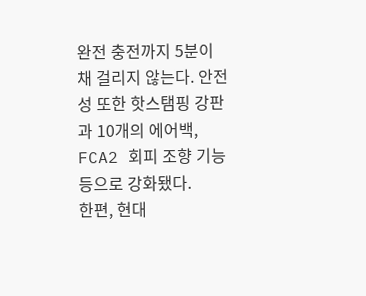완전 충전까지 5분이 채 걸리지 않는다. 안전성 또한 핫스탬핑 강판과 10개의 에어백, FCA2 회피 조향 기능 등으로 강화됐다.
한편, 현대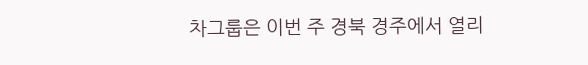차그룹은 이번 주 경북 경주에서 열리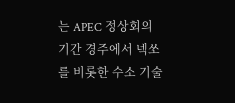는 APEC 정상회의 기간 경주에서 넥쏘를 비롯한 수소 기술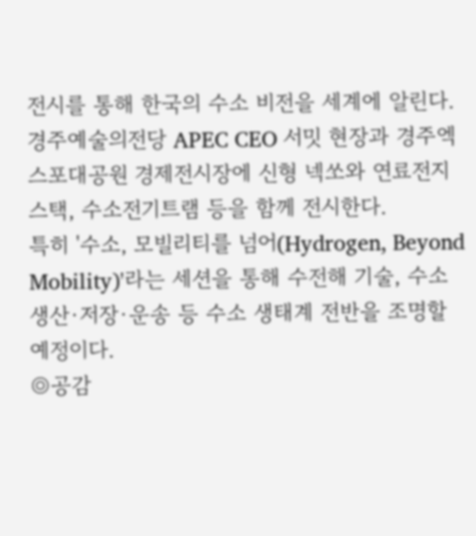전시를 통해 한국의 수소 비전을 세계에 알린다.
경주예술의전당 APEC CEO 서밋 현장과 경주엑스포대공원 경제전시장에 신형 넥쏘와 연료전지 스택, 수소전기트램 등을 함께 전시한다.
특히 '수소, 모빌리티를 넘어(Hydrogen, Beyond Mobility)'라는 세션을 통해 수전해 기술, 수소 생산·저장·운송 등 수소 생태계 전반을 조명할 예정이다.
◎공감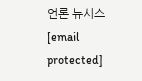언론 뉴시스 [email protected]